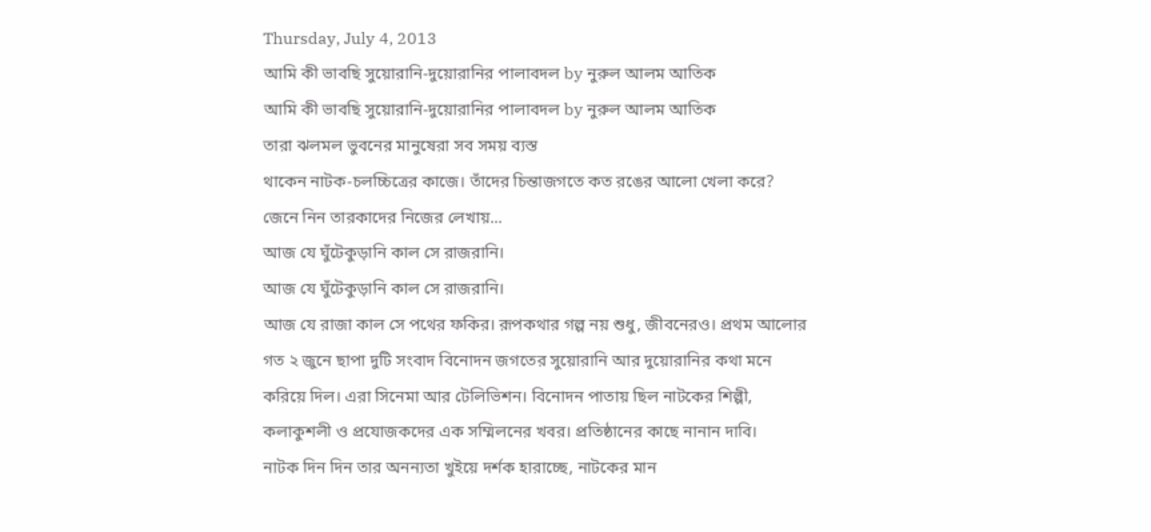Thursday, July 4, 2013
আমি কী ভাবছি সুয়োরানি-দুয়োরানির পালাবদল by নুরুল আলম আতিক
আমি কী ভাবছি সুয়োরানি-দুয়োরানির পালাবদল by নুরুল আলম আতিক
তারা ঝলমল ভুবনের মানুষেরা সব সময় ব্যস্ত
থাকেন নাটক-চলচ্চিত্রের কাজে। তাঁদের চিন্তাজগতে কত রঙের আলো খেলা করে?
জেনে নিন তারকাদের নিজের লেখায়...
আজ যে ঘুঁটেকুড়ানি কাল সে রাজরানি।
আজ যে ঘুঁটেকুড়ানি কাল সে রাজরানি।
আজ যে রাজা কাল সে পথের ফকির। রূপকথার গল্প নয় শুধু, জীবনেরও। প্রথম আলোর
গত ২ জুনে ছাপা দুটি সংবাদ বিনোদন জগতের সুয়োরানি আর দুয়োরানির কথা মনে
করিয়ে দিল। এরা সিনেমা আর টেলিভিশন। বিনোদন পাতায় ছিল নাটকের শিল্পী,
কলাকুশলী ও প্রযোজকদের এক সম্মিলনের খবর। প্রতিষ্ঠানের কাছে নানান দাবি।
নাটক দিন দিন তার অনন্যতা খুইয়ে দর্শক হারাচ্ছে, নাটকের মান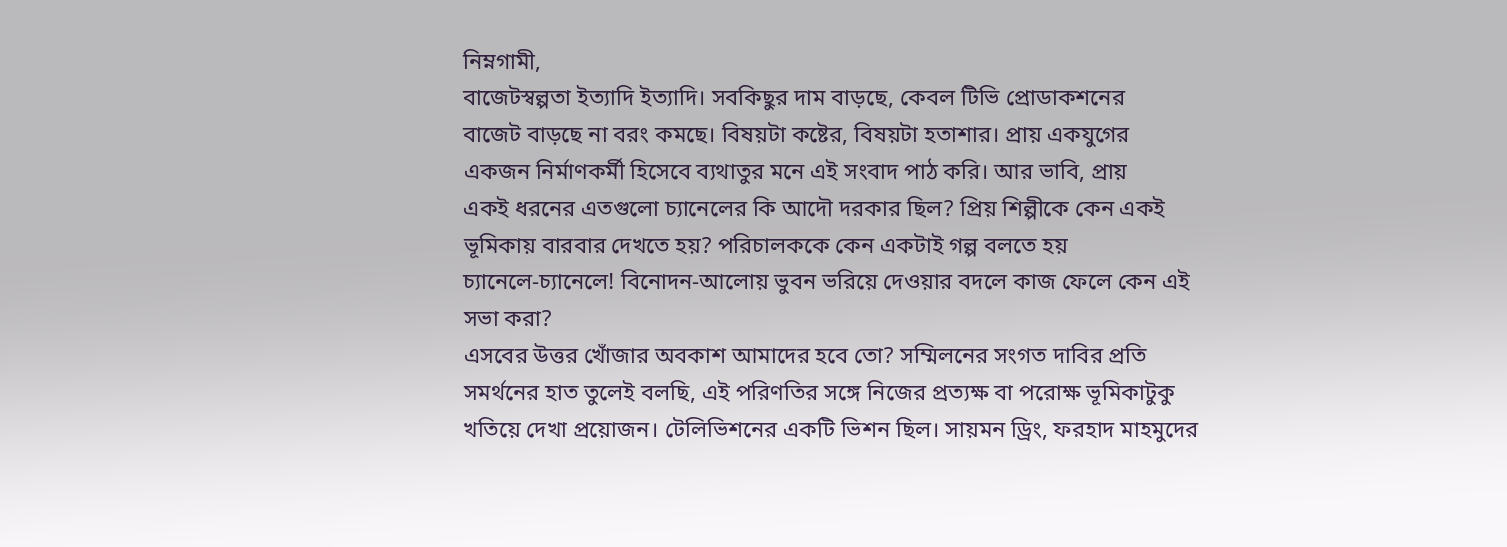নিম্নগামী,
বাজেটস্বল্পতা ইত্যাদি ইত্যাদি। সবকিছুর দাম বাড়ছে, কেবল টিভি প্রোডাকশনের
বাজেট বাড়ছে না বরং কমছে। বিষয়টা কষ্টের, বিষয়টা হতাশার। প্রায় একযুগের
একজন নির্মাণকর্মী হিসেবে ব্যথাতুর মনে এই সংবাদ পাঠ করি। আর ভাবি, প্রায়
একই ধরনের এতগুলো চ্যানেলের কি আদৌ দরকার ছিল? প্রিয় শিল্পীকে কেন একই
ভূমিকায় বারবার দেখতে হয়? পরিচালককে কেন একটাই গল্প বলতে হয়
চ্যানেলে-চ্যানেলে! বিনোদন-আলোয় ভুবন ভরিয়ে দেওয়ার বদলে কাজ ফেলে কেন এই
সভা করা?
এসবের উত্তর খোঁজার অবকাশ আমাদের হবে তো? সম্মিলনের সংগত দাবির প্রতি সমর্থনের হাত তুলেই বলছি, এই পরিণতির সঙ্গে নিজের প্রত্যক্ষ বা পরোক্ষ ভূমিকাটুকু খতিয়ে দেখা প্রয়োজন। টেলিভিশনের একটি ভিশন ছিল। সায়মন ড্রিং, ফরহাদ মাহমুদের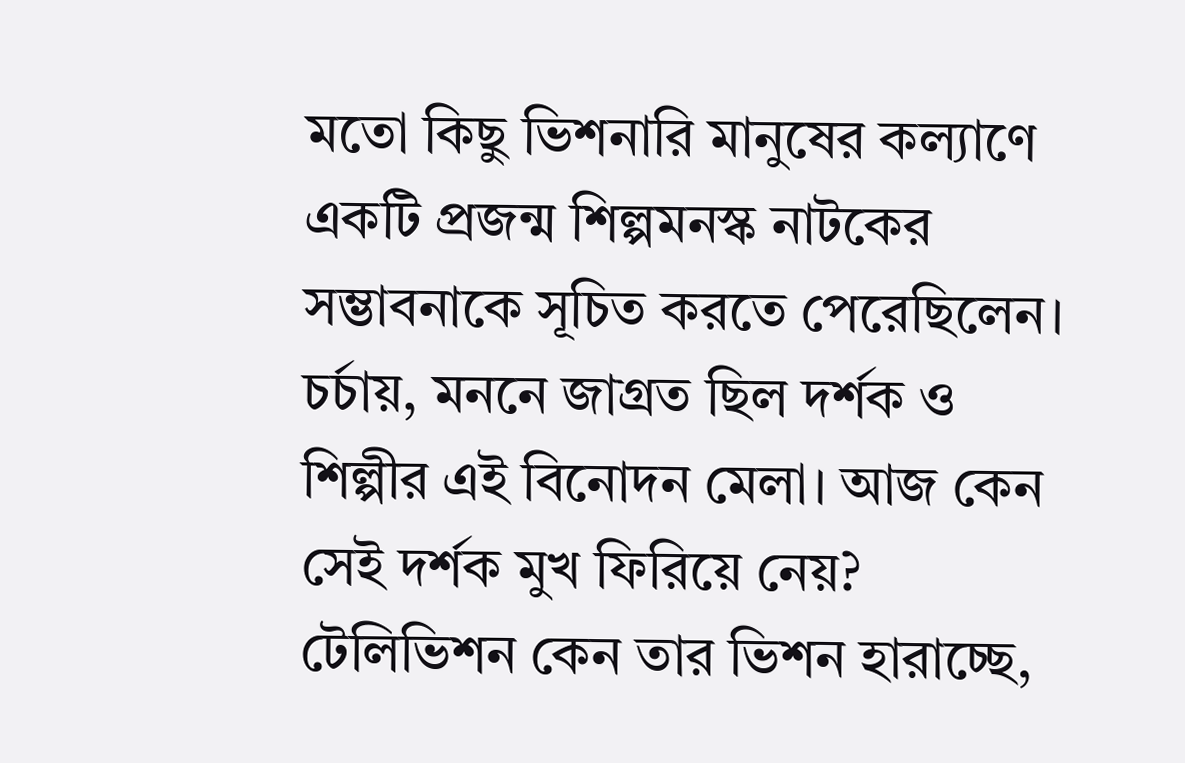মতো কিছু ভিশনারি মানুষের কল্যাণে একটি প্রজন্ম শিল্পমনস্ক নাটকের সম্ভাবনাকে সূচিত করতে পেরেছিলেন। চর্চায়, মননে জাগ্রত ছিল দর্শক ও শিল্পীর এই বিনোদন মেলা। আজ কেন সেই দর্শক মুখ ফিরিয়ে নেয়? টেলিভিশন কেন তার ভিশন হারাচ্ছে,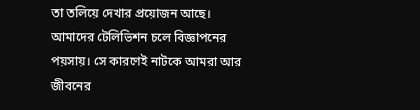তা তলিয়ে দেখার প্রয়োজন আছে। আমাদের টেলিভিশন চলে বিজ্ঞাপনের পয়সায়। সে কারণেই নাটকে আমরা আর জীবনের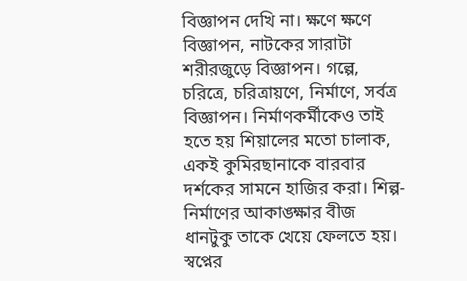বিজ্ঞাপন দেখি না। ক্ষণে ক্ষণে বিজ্ঞাপন, নাটকের সারাটা শরীরজুড়ে বিজ্ঞাপন। গল্পে, চরিত্রে, চরিত্রায়ণে, নির্মাণে, সর্বত্র বিজ্ঞাপন। নির্মাণকর্মীকেও তাই হতে হয় শিয়ালের মতো চালাক, একই কুমিরছানাকে বারবার দর্শকের সামনে হাজির করা। শিল্প-নির্মাণের আকাঙ্ক্ষার বীজ ধানটুকু তাকে খেয়ে ফেলতে হয়। স্বপ্নের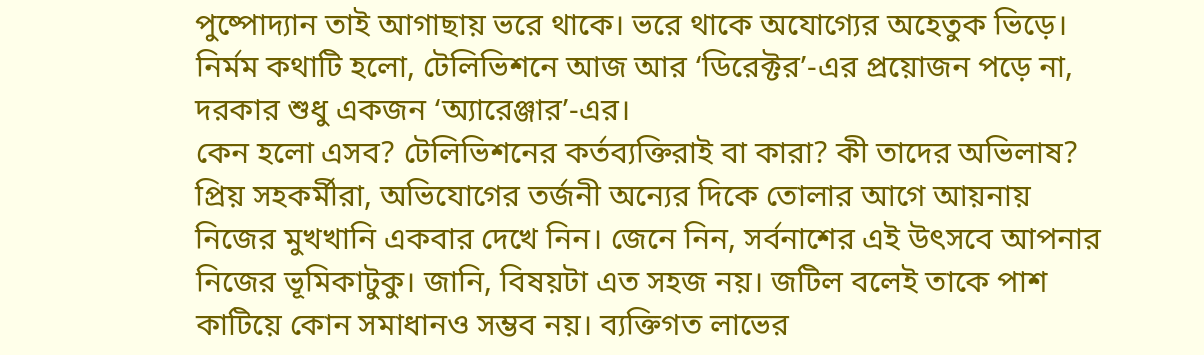পুষ্পোদ্যান তাই আগাছায় ভরে থাকে। ভরে থাকে অযোগ্যের অহেতুক ভিড়ে। নির্মম কথাটি হলো, টেলিভিশনে আজ আর ‘ডিরেক্টর’-এর প্রয়োজন পড়ে না, দরকার শুধু একজন ‘অ্যারেঞ্জার’-এর।
কেন হলো এসব? টেলিভিশনের কর্তব্যক্তিরাই বা কারা? কী তাদের অভিলাষ? প্রিয় সহকর্মীরা, অভিযোগের তর্জনী অন্যের দিকে তোলার আগে আয়নায় নিজের মুখখানি একবার দেখে নিন। জেনে নিন, সর্বনাশের এই উৎসবে আপনার নিজের ভূমিকাটুকু। জানি, বিষয়টা এত সহজ নয়। জটিল বলেই তাকে পাশ কাটিয়ে কোন সমাধানও সম্ভব নয়। ব্যক্তিগত লাভের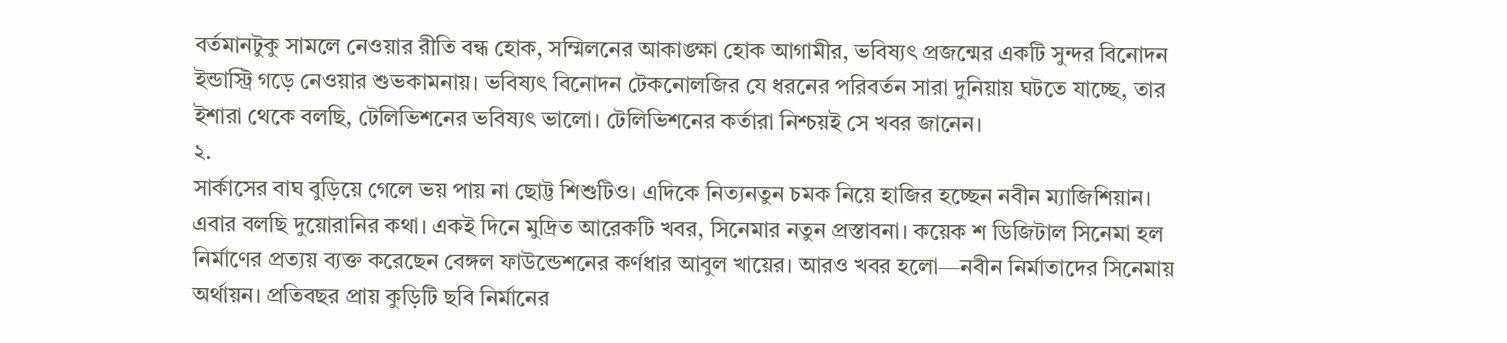বর্তমানটুকু সামলে নেওয়ার রীতি বন্ধ হোক, সম্মিলনের আকাঙ্ক্ষা হোক আগামীর, ভবিষ্যৎ প্রজন্মের একটি সুন্দর বিনোদন ইন্ডাস্ট্রি গড়ে নেওয়ার শুভকামনায়। ভবিষ্যৎ বিনোদন টেকনোলজির যে ধরনের পরিবর্তন সারা দুনিয়ায় ঘটতে যাচ্ছে, তার ইশারা থেকে বলছি, টেলিভিশনের ভবিষ্যৎ ভালো। টেলিভিশনের কর্তারা নিশ্চয়ই সে খবর জানেন।
২.
সার্কাসের বাঘ বুড়িয়ে গেলে ভয় পায় না ছোট্ট শিশুটিও। এদিকে নিত্যনতুন চমক নিয়ে হাজির হচ্ছেন নবীন ম্যাজিশিয়ান। এবার বলছি দুয়োরানির কথা। একই দিনে মুদ্রিত আরেকটি খবর, সিনেমার নতুন প্রস্তাবনা। কয়েক শ ডিজিটাল সিনেমা হল নির্মাণের প্রত্যয় ব্যক্ত করেছেন বেঙ্গল ফাউন্ডেশনের কর্ণধার আবুল খায়ের। আরও খবর হলো—নবীন নির্মাতাদের সিনেমায় অর্থায়ন। প্রতিবছর প্রায় কুড়িটি ছবি নির্মানের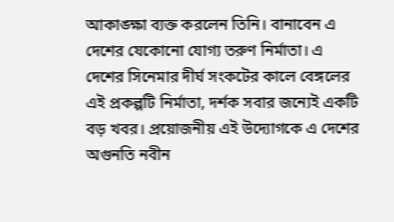আকাঙ্ক্ষা ব্যক্ত করলেন তিনি। বানাবেন এ দেশের যেকোনো যোগ্য তরুণ নির্মাতা। এ দেশের সিনেমার দীর্ঘ সংকটের কালে বেঙ্গলের এই প্রকল্পটি নির্মাতা, দর্শক সবার জন্যেই একটি বড় খবর। প্রয়োজনীয় এই উদ্যোগকে এ দেশের অগুনতি নবীন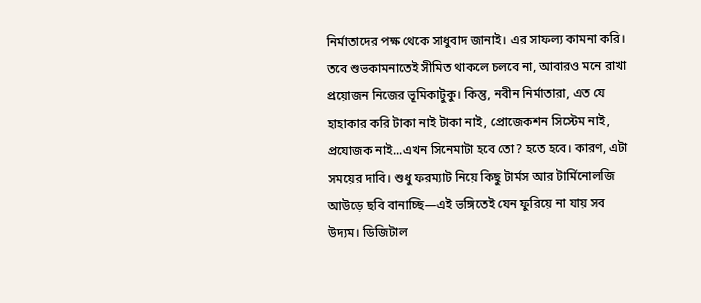নির্মাতাদের পক্ষ থেকে সাধুবাদ জানাই। এর সাফল্য কামনা করি। তবে শুভকামনাতেই সীমিত থাকলে চলবে না, আবারও মনে রাখা প্রয়োজন নিজের ভূমিকাটুকু। কিন্তু, নবীন নির্মাতারা, এত যে হাহাকার করি টাকা নাই টাকা নাই, প্রোজেকশন সিস্টেম নাই, প্রযোজক নাই...এখন সিনেমাটা হবে তো? হতে হবে। কারণ, এটা সময়ের দাবি। শুধু ফরম্যাট নিয়ে কিছু টার্মস আর টার্মিনোলজি আউড়ে ছবি বানাচ্ছি—এই ভঙ্গিতেই যেন ফুরিয়ে না যায় সব উদ্যম। ডিজিটাল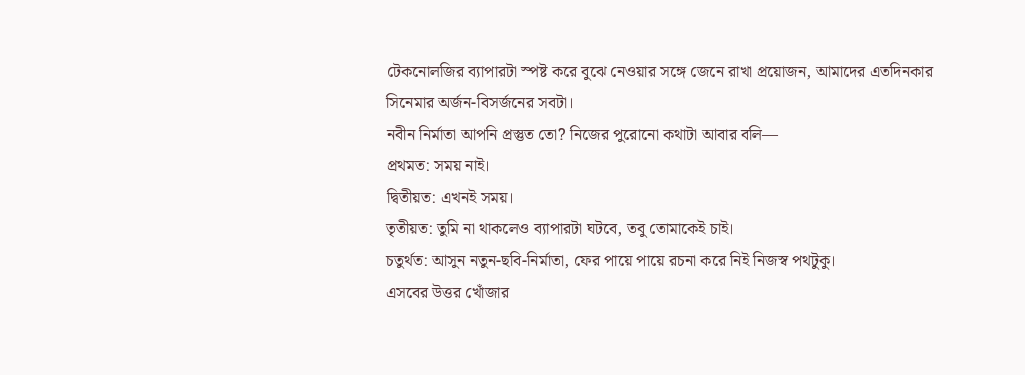টেকনোলজির ব্যাপারটা স্পষ্ট করে বুঝে নেওয়ার সঙ্গে জেনে রাখা প্রয়োজন, আমাদের এতদিনকার সিনেমার অর্জন-বিসর্জনের সবটা।
নবীন নির্মাতা আপনি প্রস্তুত তো? নিজের পুরোনো কথাটা আবার বলি—
প্রথমত: সময় নাই।
দ্বিতীয়ত: এখনই সময়।
তৃতীয়ত: তুমি না থাকলেও ব্যাপারটা ঘটবে, তবু তোমাকেই চাই।
চতুর্থত: আসুন নতুন-ছবি-নির্মাতা, ফের পায়ে পায়ে রচনা করে নিই নিজস্ব পথটুকু।
এসবের উত্তর খোঁজার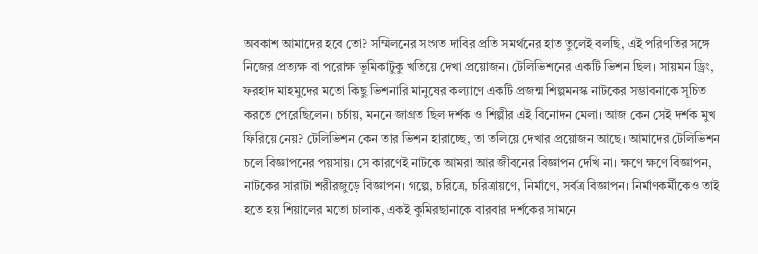অবকাশ আমাদের হবে তো? সম্মিলনের সংগত দাবির প্রতি সমর্থনের হাত তুলেই বলছি, এই পরিণতির সঙ্গে নিজের প্রত্যক্ষ বা পরোক্ষ ভূমিকাটুকু খতিয়ে দেখা প্রয়োজন। টেলিভিশনের একটি ভিশন ছিল। সায়মন ড্রিং, ফরহাদ মাহমুদের মতো কিছু ভিশনারি মানুষের কল্যাণে একটি প্রজন্ম শিল্পমনস্ক নাটকের সম্ভাবনাকে সূচিত করতে পেরেছিলেন। চর্চায়, মননে জাগ্রত ছিল দর্শক ও শিল্পীর এই বিনোদন মেলা। আজ কেন সেই দর্শক মুখ ফিরিয়ে নেয়? টেলিভিশন কেন তার ভিশন হারাচ্ছে, তা তলিয়ে দেখার প্রয়োজন আছে। আমাদের টেলিভিশন চলে বিজ্ঞাপনের পয়সায়। সে কারণেই নাটকে আমরা আর জীবনের বিজ্ঞাপন দেখি না। ক্ষণে ক্ষণে বিজ্ঞাপন, নাটকের সারাটা শরীরজুড়ে বিজ্ঞাপন। গল্পে, চরিত্রে, চরিত্রায়ণে, নির্মাণে, সর্বত্র বিজ্ঞাপন। নির্মাণকর্মীকেও তাই হতে হয় শিয়ালের মতো চালাক, একই কুমিরছানাকে বারবার দর্শকের সামনে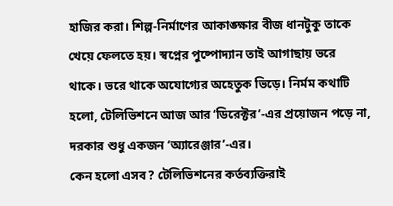হাজির করা। শিল্প-নির্মাণের আকাঙ্ক্ষার বীজ ধানটুকু তাকে খেয়ে ফেলতে হয়। স্বপ্নের পুষ্পোদ্যান তাই আগাছায় ভরে থাকে। ভরে থাকে অযোগ্যের অহেতুক ভিড়ে। নির্মম কথাটি হলো, টেলিভিশনে আজ আর ‘ডিরেক্টর’-এর প্রয়োজন পড়ে না, দরকার শুধু একজন ‘অ্যারেঞ্জার’-এর।
কেন হলো এসব? টেলিভিশনের কর্তব্যক্তিরাই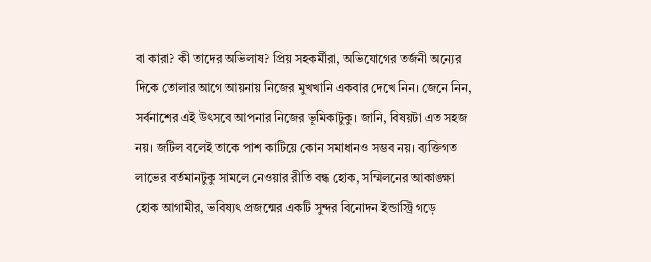বা কারা? কী তাদের অভিলাষ? প্রিয় সহকর্মীরা, অভিযোগের তর্জনী অন্যের দিকে তোলার আগে আয়নায় নিজের মুখখানি একবার দেখে নিন। জেনে নিন, সর্বনাশের এই উৎসবে আপনার নিজের ভূমিকাটুকু। জানি, বিষয়টা এত সহজ নয়। জটিল বলেই তাকে পাশ কাটিয়ে কোন সমাধানও সম্ভব নয়। ব্যক্তিগত লাভের বর্তমানটুকু সামলে নেওয়ার রীতি বন্ধ হোক, সম্মিলনের আকাঙ্ক্ষা হোক আগামীর, ভবিষ্যৎ প্রজন্মের একটি সুন্দর বিনোদন ইন্ডাস্ট্রি গড়ে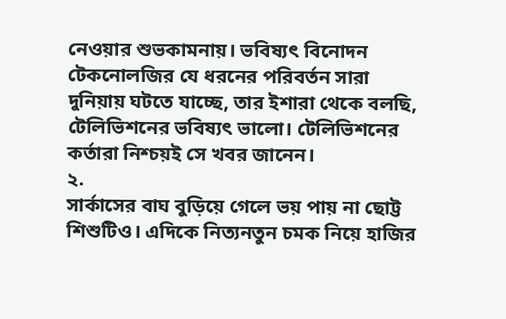নেওয়ার শুভকামনায়। ভবিষ্যৎ বিনোদন টেকনোলজির যে ধরনের পরিবর্তন সারা দুনিয়ায় ঘটতে যাচ্ছে, তার ইশারা থেকে বলছি, টেলিভিশনের ভবিষ্যৎ ভালো। টেলিভিশনের কর্তারা নিশ্চয়ই সে খবর জানেন।
২.
সার্কাসের বাঘ বুড়িয়ে গেলে ভয় পায় না ছোট্ট শিশুটিও। এদিকে নিত্যনতুন চমক নিয়ে হাজির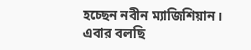হচ্ছেন নবীন ম্যাজিশিয়ান। এবার বলছি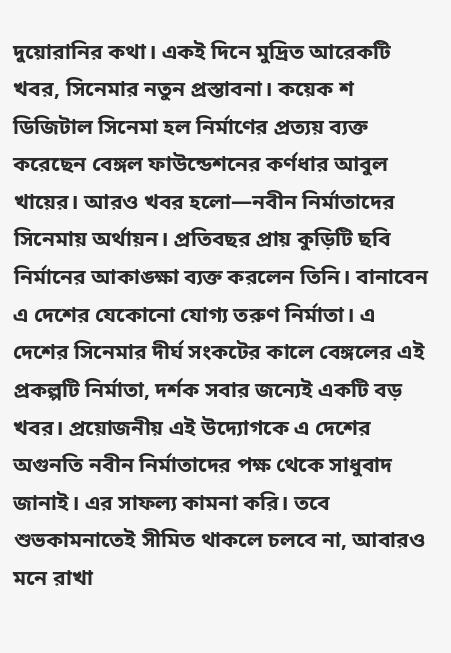দুয়োরানির কথা। একই দিনে মুদ্রিত আরেকটি খবর, সিনেমার নতুন প্রস্তাবনা। কয়েক শ ডিজিটাল সিনেমা হল নির্মাণের প্রত্যয় ব্যক্ত করেছেন বেঙ্গল ফাউন্ডেশনের কর্ণধার আবুল খায়ের। আরও খবর হলো—নবীন নির্মাতাদের সিনেমায় অর্থায়ন। প্রতিবছর প্রায় কুড়িটি ছবি নির্মানের আকাঙ্ক্ষা ব্যক্ত করলেন তিনি। বানাবেন এ দেশের যেকোনো যোগ্য তরুণ নির্মাতা। এ দেশের সিনেমার দীর্ঘ সংকটের কালে বেঙ্গলের এই প্রকল্পটি নির্মাতা, দর্শক সবার জন্যেই একটি বড় খবর। প্রয়োজনীয় এই উদ্যোগকে এ দেশের অগুনতি নবীন নির্মাতাদের পক্ষ থেকে সাধুবাদ জানাই। এর সাফল্য কামনা করি। তবে শুভকামনাতেই সীমিত থাকলে চলবে না, আবারও মনে রাখা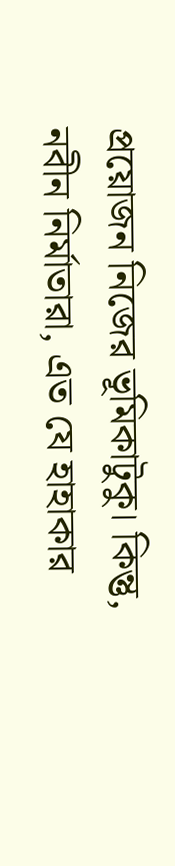প্রয়োজন নিজের ভূমিকাটুকু। কিন্তু, নবীন নির্মাতারা, এত যে হাহাকার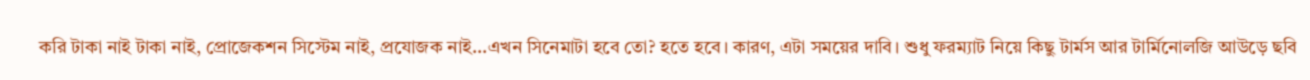করি টাকা নাই টাকা নাই, প্রোজেকশন সিস্টেম নাই, প্রযোজক নাই...এখন সিনেমাটা হবে তো? হতে হবে। কারণ, এটা সময়ের দাবি। শুধু ফরম্যাট নিয়ে কিছু টার্মস আর টার্মিনোলজি আউড়ে ছবি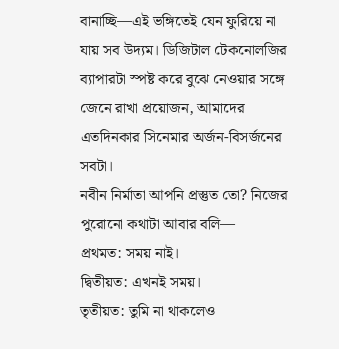বানাচ্ছি—এই ভঙ্গিতেই যেন ফুরিয়ে না যায় সব উদ্যম। ডিজিটাল টেকনোলজির ব্যাপারটা স্পষ্ট করে বুঝে নেওয়ার সঙ্গে জেনে রাখা প্রয়োজন, আমাদের এতদিনকার সিনেমার অর্জন-বিসর্জনের সবটা।
নবীন নির্মাতা আপনি প্রস্তুত তো? নিজের পুরোনো কথাটা আবার বলি—
প্রথমত: সময় নাই।
দ্বিতীয়ত: এখনই সময়।
তৃতীয়ত: তুমি না থাকলেও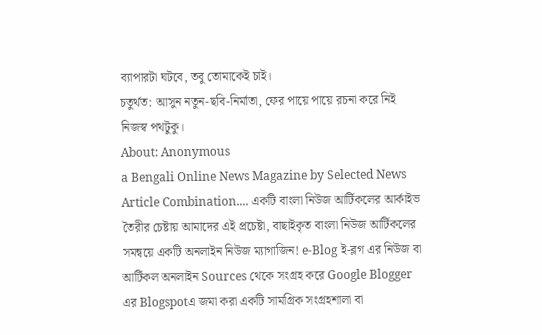ব্যাপারটা ঘটবে, তবু তোমাকেই চাই।
চতুর্থত: আসুন নতুন-ছবি-নির্মাতা, ফের পায়ে পায়ে রচনা করে নিই নিজস্ব পথটুকু।
About: Anonymous
a Bengali Online News Magazine by Selected News Article Combination.... একটি বাংলা নিউজ আর্টিকলের আর্কাইভ তৈরীর চেষ্টায় আমাদের এই প্রচেষ্টা, বাছাইকৃত বাংলা নিউজ আর্টিকলের সমন্বয়ে একটি অনলাইন নিউজ ম্যাগাজিন! e-Blog ই-ব্লগ এর নিউজ বা আর্টিকল অনলাইন Sources থেকে সংগ্রহ করে Google Blogger এর Blogspotএ জমা করা একটি সামগ্রিক সংগ্রহশালা বা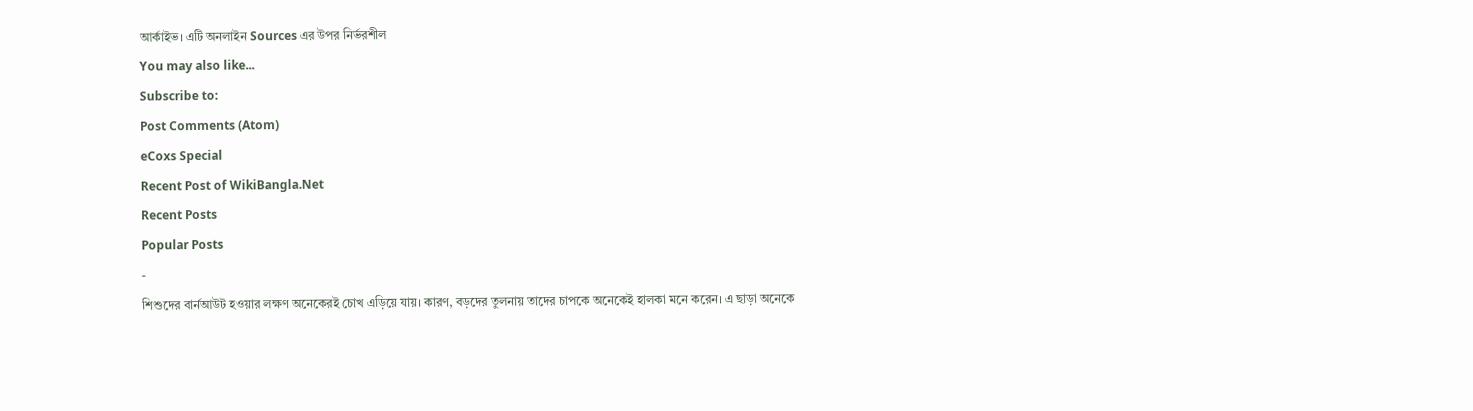আর্কাইভ। এটি অনলাইন Sources এর উপর নির্ভরশীল
You may also like...
Subscribe to:
Post Comments (Atom)
eCoxs Special
Recent Post of WikiBangla.Net
Recent Posts
Popular Posts
-
শিশুদের বার্নআউট হওয়ার লক্ষণ অনেকেরই চোখ এড়িয়ে যায়। কারণ, বড়দের তুলনায় তাদের চাপকে অনেকেই হালকা মনে করেন। এ ছাড়া অনেকে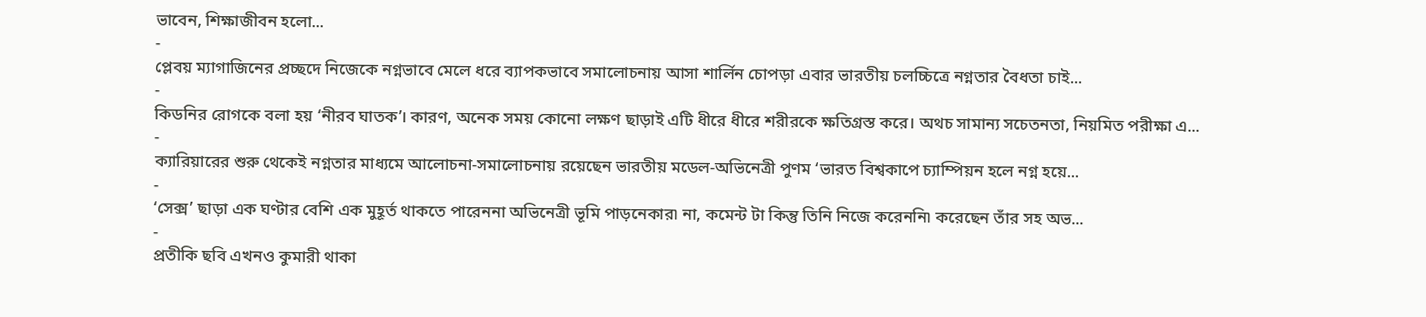ভাবেন, শিক্ষাজীবন হলো...
-
প্লেবয় ম্যাগাজিনের প্রচ্ছদে নিজেকে নগ্নভাবে মেলে ধরে ব্যাপকভাবে সমালোচনায় আসা শার্লিন চোপড়া এবার ভারতীয় চলচ্চিত্রে নগ্নতার বৈধতা চাই...
-
কিডনির রোগকে বলা হয় ‘নীরব ঘাতক’। কারণ, অনেক সময় কোনো লক্ষণ ছাড়াই এটি ধীরে ধীরে শরীরকে ক্ষতিগ্রস্ত করে। অথচ সামান্য সচেতনতা, নিয়মিত পরীক্ষা এ...
-
ক্যারিয়ারের শুরু থেকেই নগ্নতার মাধ্যমে আলোচনা-সমালোচনায় রয়েছেন ভারতীয় মডেল-অভিনেত্রী পুণম ‘ভারত বিশ্বকাপে চ্যাম্পিয়ন হলে নগ্ন হয়ে...
-
‘সেক্স’ ছাড়া এক ঘণ্টার বেশি এক মুহূর্ত থাকতে পারেননা অভিনেত্রী ভূমি পাড়নেকার৷ না, কমেন্ট টা কিন্তু তিনি নিজে করেননি৷ করেছেন তাঁর সহ অভ...
-
প্রতীকি ছবি এখনও কুমারী থাকা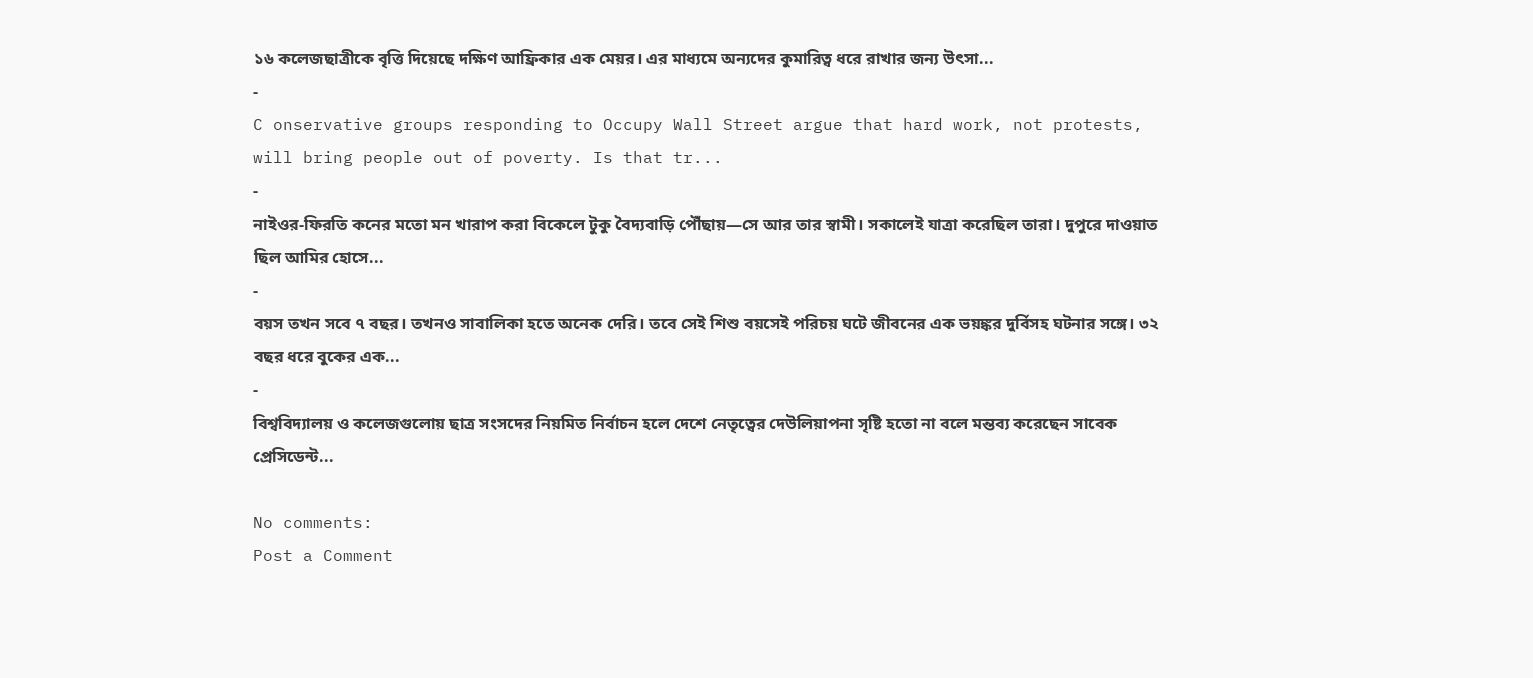১৬ কলেজছাত্রীকে বৃত্তি দিয়েছে দক্ষিণ আফ্রিকার এক মেয়র। এর মাধ্যমে অন্যদের কুমারিত্ব ধরে রাখার জন্য উৎসা...
-
C onservative groups responding to Occupy Wall Street argue that hard work, not protests, will bring people out of poverty. Is that tr...
-
নাইওর-ফিরতি কনের মতো মন খারাপ করা বিকেলে টুকু বৈদ্যবাড়ি পৌঁছায়—সে আর তার স্বামী। সকালেই যাত্রা করেছিল তারা। দুপুরে দাওয়াত ছিল আমির হোসে...
-
বয়স তখন সবে ৭ বছর। তখনও সাবালিকা হতে অনেক দেরি। তবে সেই শিশু বয়সেই পরিচয় ঘটে জীবনের এক ভয়ঙ্কর দুর্বিসহ ঘটনার সঙ্গে। ৩২ বছর ধরে বুকের এক...
-
বিশ্ববিদ্যালয় ও কলেজগুলোয় ছাত্র সংসদের নিয়মিত নির্বাচন হলে দেশে নেতৃত্বের দেউলিয়াপনা সৃষ্টি হতো না বলে মন্তব্য করেছেন সাবেক প্রেসিডেন্ট...

No comments:
Post a Comment